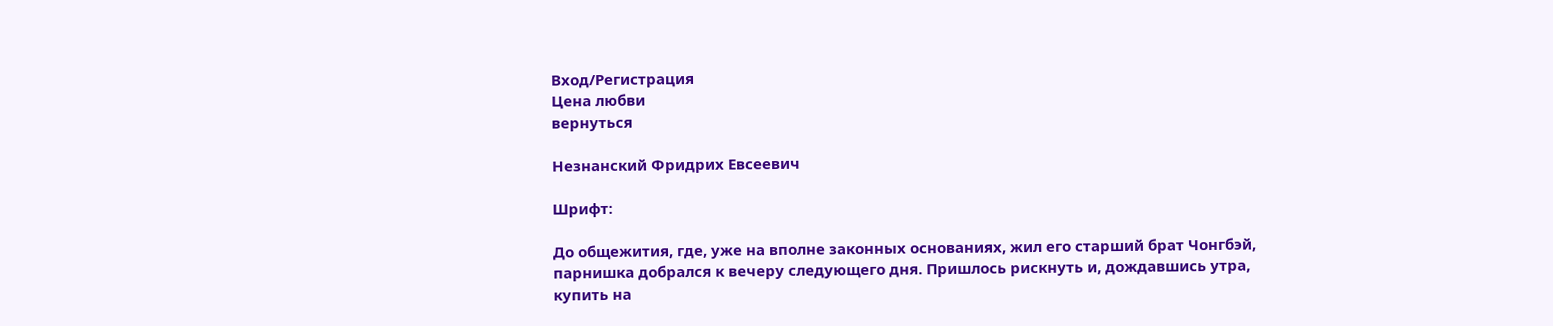Вход/Регистрация
Цена любви
вернуться

Незнанский Фридрих Евсеевич

Шрифт:

До общежития, где, уже на вполне законных основаниях, жил его старший брат Чонгбэй, парнишка добрался к вечеру следующего дня. Пришлось рискнуть и, дождавшись утра, купить на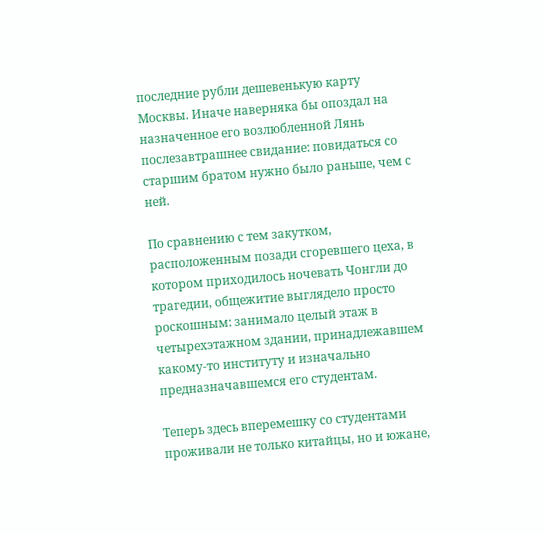последние рубли дешевенькую карту Москвы. Иначе наверняка бы опоздал на назначенное его возлюбленной Лянь послезавтрашнее свидание: повидаться со старшим братом нужно было раньше, чем с ней.

По сравнению с тем закутком, расположенным позади сгоревшего цеха, в котором приходилось ночевать Чонгли до трагедии, общежитие выглядело просто роскошным: занимало целый этаж в четырехэтажном здании, принадлежавшем какому-то институту и изначально предназначавшемся его студентам.

Теперь здесь вперемешку со студентами проживали не только китайцы, но и южане,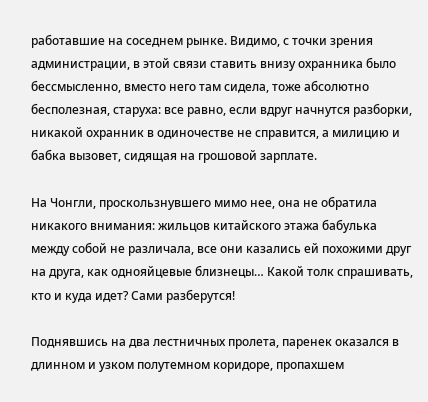работавшие на соседнем рынке. Видимо, с точки зрения администрации, в этой связи ставить внизу охранника было бессмысленно, вместо него там сидела, тоже абсолютно бесполезная, старуха: все равно, если вдруг начнутся разборки, никакой охранник в одиночестве не справится, а милицию и бабка вызовет, сидящая на грошовой зарплате.

На Чонгли, проскользнувшего мимо нее, она не обратила никакого внимания: жильцов китайского этажа бабулька между собой не различала, все они казались ей похожими друг на друга, как однояйцевые близнецы… Какой толк спрашивать, кто и куда идет? Сами разберутся!

Поднявшись на два лестничных пролета, паренек оказался в длинном и узком полутемном коридоре, пропахшем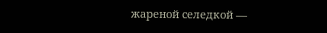жареной селедкой —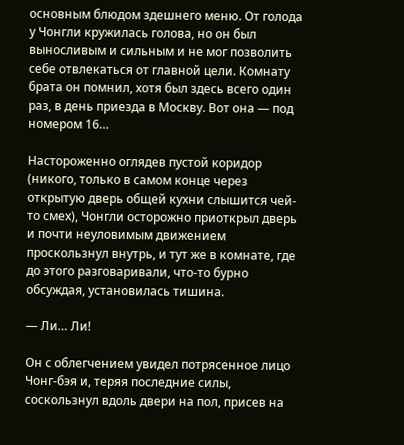основным блюдом здешнего меню. От голода у Чонгли кружилась голова, но он был выносливым и сильным и не мог позволить себе отвлекаться от главной цели. Комнату брата он помнил, хотя был здесь всего один раз, в день приезда в Москву. Вот она — под номером 16…

Настороженно оглядев пустой коридор (никого, только в самом конце через открытую дверь общей кухни слышится чей-то смех), Чонгли осторожно приоткрыл дверь и почти неуловимым движением проскользнул внутрь, и тут же в комнате, где до этого разговаривали, что-то бурно обсуждая, установилась тишина.

— Ли… Ли!

Он с облегчением увидел потрясенное лицо Чонг-бэя и, теряя последние силы, соскользнул вдоль двери на пол, присев на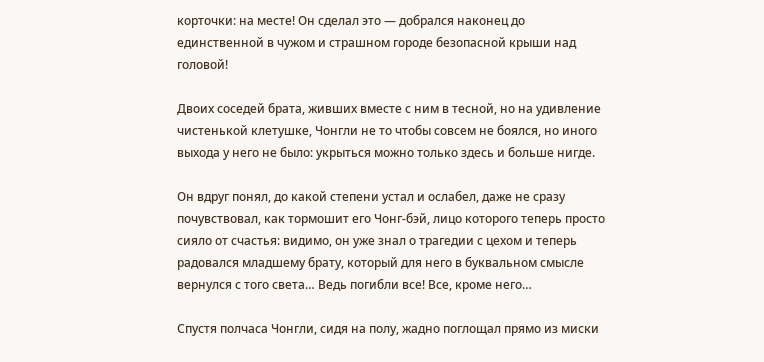корточки: на месте! Он сделал это — добрался наконец до единственной в чужом и страшном городе безопасной крыши над головой!

Двоих соседей брата, живших вместе с ним в тесной, но на удивление чистенькой клетушке, Чонгли не то чтобы совсем не боялся, но иного выхода у него не было: укрыться можно только здесь и больше нигде.

Он вдруг понял, до какой степени устал и ослабел, даже не сразу почувствовал, как тормошит его Чонг-бэй, лицо которого теперь просто сияло от счастья: видимо, он уже знал о трагедии с цехом и теперь радовался младшему брату, который для него в буквальном смысле вернулся с того света… Ведь погибли все! Все, кроме него…

Спустя полчаса Чонгли, сидя на полу, жадно поглощал прямо из миски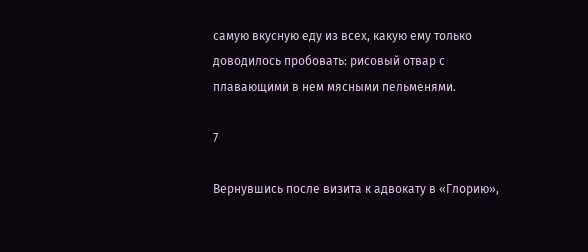самую вкусную еду из всех, какую ему только доводилось пробовать: рисовый отвар с плавающими в нем мясными пельменями.

7

Вернувшись после визита к адвокату в «Глорию»,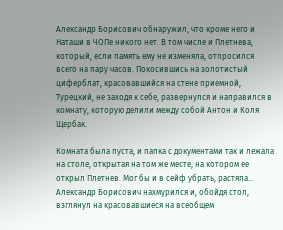Александр Борисович обнаружил, что кроме него и Наташи в ЧОПе никого нет. В том числе и Плетнева, который, если память ему не изменяла, отпросился всего на пару часов. Покосившись на золотистый циферблат, красовавшийся на стене приемной, Турецкий, не заходя к себе, развернулся и направился в комнату, которую делили между собой Антон и Коля Щербак.

Комната была пуста, и папка с документами так и лежала на столе, открытая на том же месте, на котором ее открыл Плетнев. Мог бы и в сейф убрать, растяпа… Александр Борисович нахмурился и, обойдя стол, взглянул на красовавшиеся на всеобщем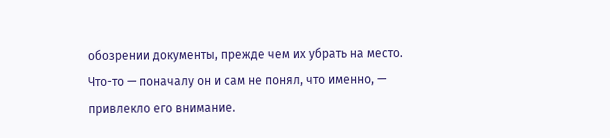обозрении документы, прежде чем их убрать на место. Что-то — поначалу он и сам не понял, что именно, — привлекло его внимание.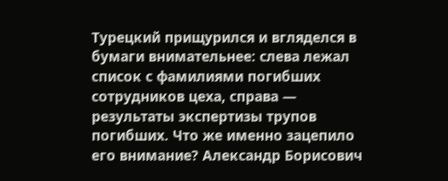Турецкий прищурился и вгляделся в бумаги внимательнее: слева лежал список с фамилиями погибших сотрудников цеха, справа — результаты экспертизы трупов погибших. Что же именно зацепило его внимание? Александр Борисович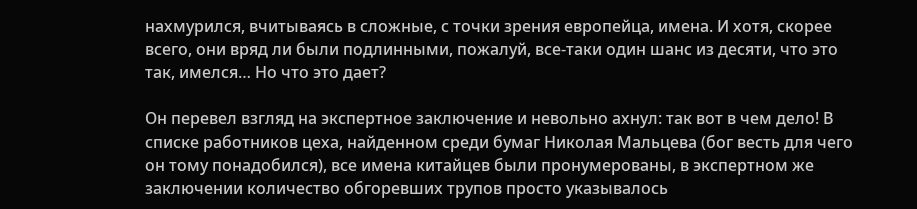нахмурился, вчитываясь в сложные, с точки зрения европейца, имена. И хотя, скорее всего, они вряд ли были подлинными, пожалуй, все-таки один шанс из десяти, что это так, имелся… Но что это дает?

Он перевел взгляд на экспертное заключение и невольно ахнул: так вот в чем дело! В списке работников цеха, найденном среди бумаг Николая Мальцева (бог весть для чего он тому понадобился), все имена китайцев были пронумерованы, в экспертном же заключении количество обгоревших трупов просто указывалось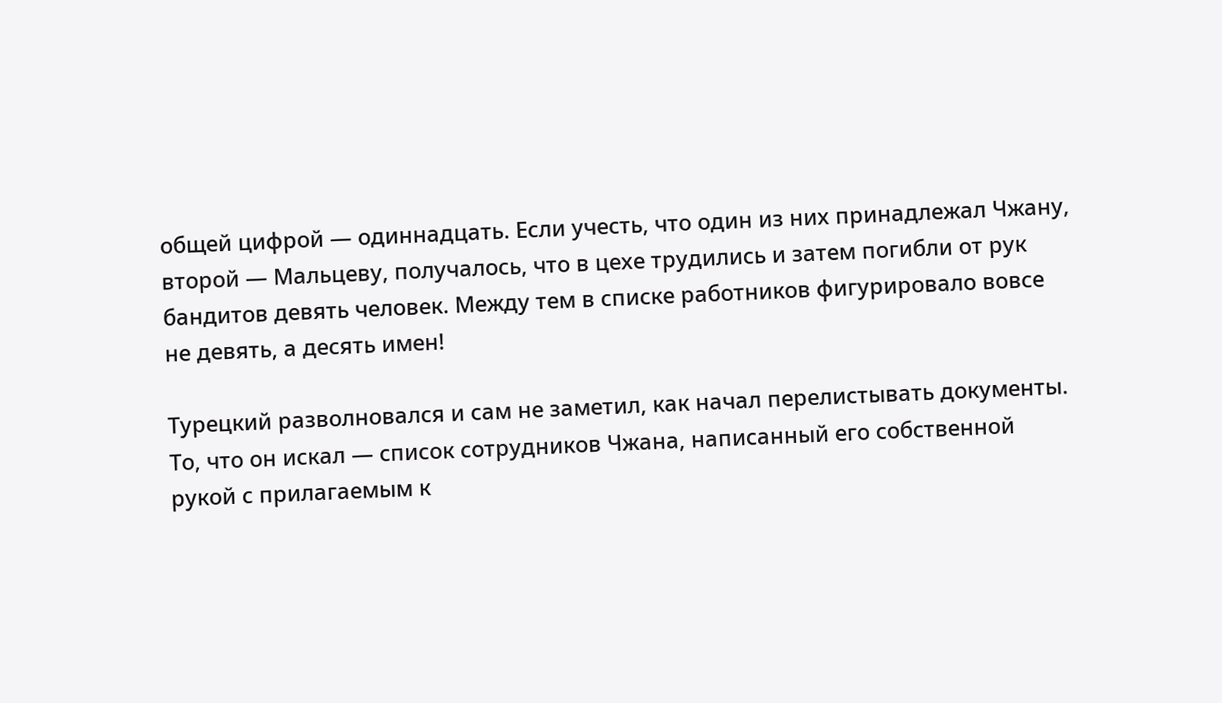общей цифрой — одиннадцать. Если учесть, что один из них принадлежал Чжану, второй — Мальцеву, получалось, что в цехе трудились и затем погибли от рук бандитов девять человек. Между тем в списке работников фигурировало вовсе не девять, а десять имен!

Турецкий разволновался и сам не заметил, как начал перелистывать документы. То, что он искал — список сотрудников Чжана, написанный его собственной рукой с прилагаемым к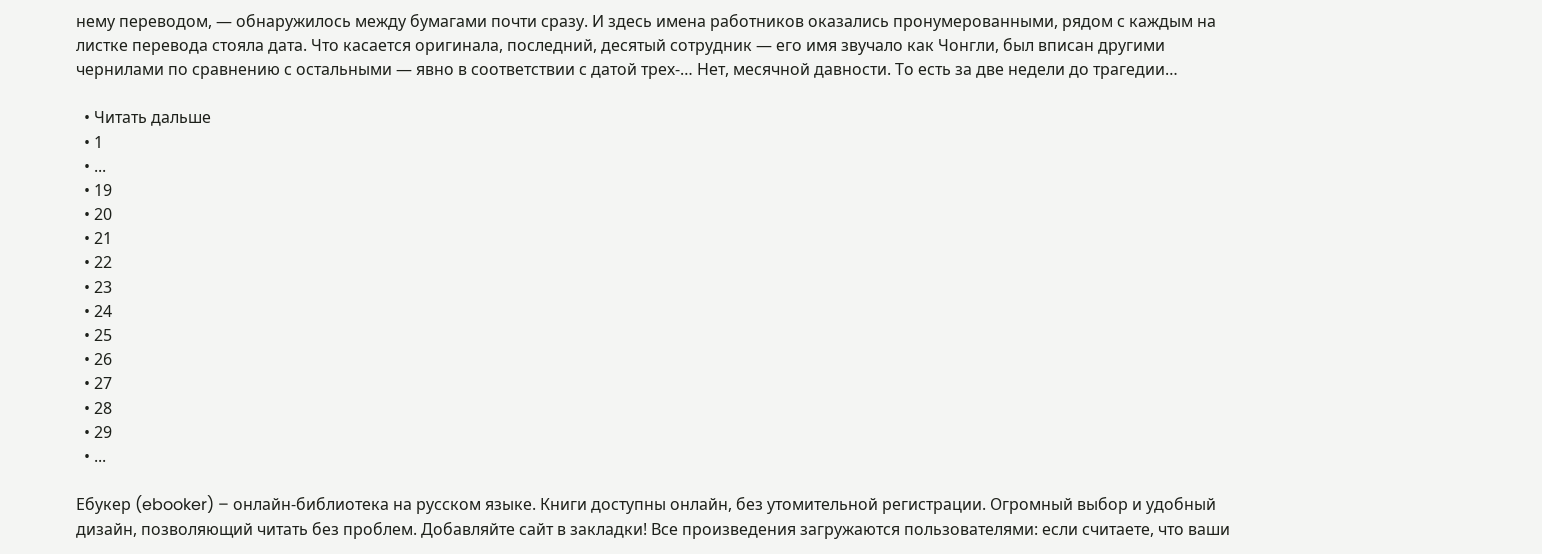нему переводом, — обнаружилось между бумагами почти сразу. И здесь имена работников оказались пронумерованными, рядом с каждым на листке перевода стояла дата. Что касается оригинала, последний, десятый сотрудник — его имя звучало как Чонгли, был вписан другими чернилами по сравнению с остальными — явно в соответствии с датой трех-… Нет, месячной давности. То есть за две недели до трагедии…

  • Читать дальше
  • 1
  • ...
  • 19
  • 20
  • 21
  • 22
  • 23
  • 24
  • 25
  • 26
  • 27
  • 28
  • 29
  • ...

Ебукер (ebooker) – онлайн-библиотека на русском языке. Книги доступны онлайн, без утомительной регистрации. Огромный выбор и удобный дизайн, позволяющий читать без проблем. Добавляйте сайт в закладки! Все произведения загружаются пользователями: если считаете, что ваши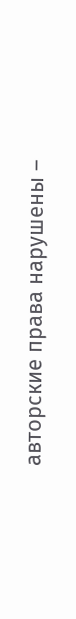авторские права нарушены –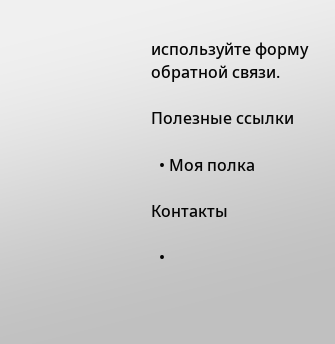используйте форму обратной связи.

Полезные ссылки

  • Моя полка

Контакты

  •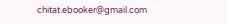chitat.ebooker@gmail.com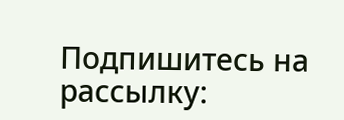Подпишитесь на рассылку: